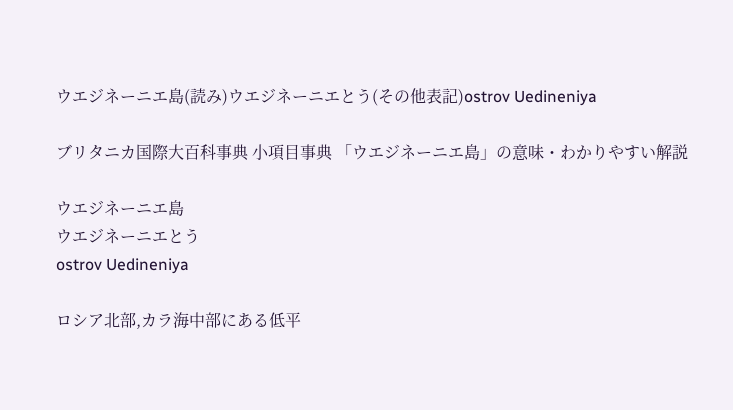ウエジネーニエ島(読み)ウエジネーニエとう(その他表記)ostrov Uedineniya

ブリタニカ国際大百科事典 小項目事典 「ウエジネーニエ島」の意味・わかりやすい解説

ウエジネーニエ島
ウエジネーニエとう
ostrov Uedineniya

ロシア北部,カラ海中部にある低平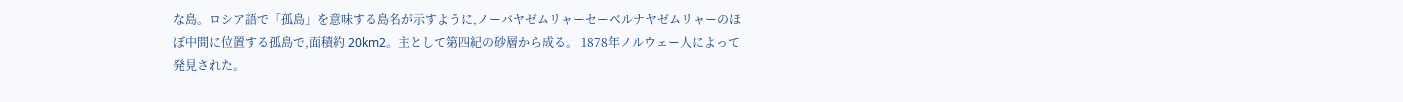な島。ロシア語で「孤島」を意味する島名が示すように,ノーバヤゼムリャーセーベルナヤゼムリャーのほぼ中間に位置する孤島で,面積約 20km2。主として第四紀の砂層から成る。 1878年ノルウェー人によって発見された。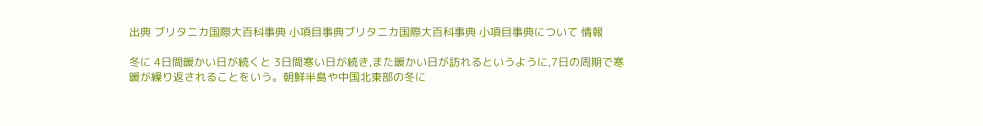出典 ブリタニカ国際大百科事典 小項目事典ブリタニカ国際大百科事典 小項目事典について 情報

冬に 4日間暖かい日が続くと 3日間寒い日が続き,また暖かい日が訪れるというように,7日の周期で寒暖が繰り返されることをいう。朝鮮半島や中国北東部の冬に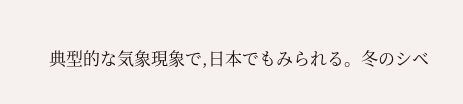典型的な気象現象で,日本でもみられる。冬のシベ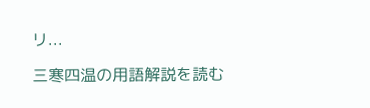リ...

三寒四温の用語解説を読む